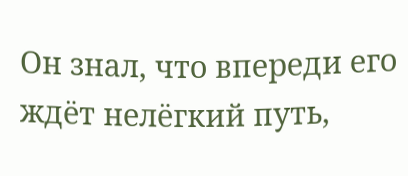Он знал, что впереди его ждёт нелёгкий путь,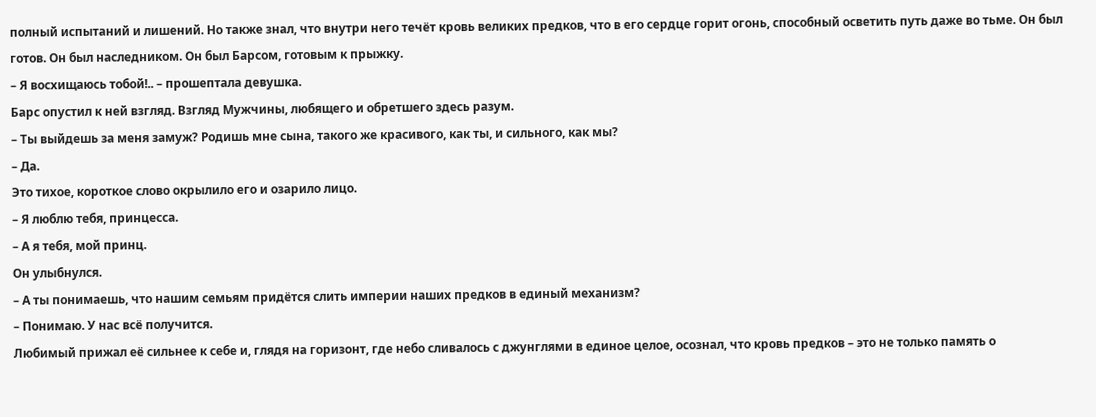полный испытаний и лишений. Но также знал, что внутри него течёт кровь великих предков, что в его сердце горит огонь, способный осветить путь даже во тьме. Он был готов. Он был наследником. Он был Барсом, готовым к прыжку.
– Я восхищаюсь тобой!.. – прошептала девушка.
Барс опустил к ней взгляд. Взгляд Мужчины, любящего и обретшего здесь разум.
– Ты выйдешь за меня замуж? Родишь мне сына, такого же красивого, как ты, и сильного, как мы?
– Да.
Это тихое, короткое слово окрылило его и озарило лицо.
– Я люблю тебя, принцесса.
– А я тебя, мой принц.
Он улыбнулся.
– А ты понимаешь, что нашим семьям придётся слить империи наших предков в единый механизм?
– Понимаю. У нас всё получится.
Любимый прижал её сильнее к себе и, глядя на горизонт, где небо сливалось с джунглями в единое целое, осознал, что кровь предков – это не только память о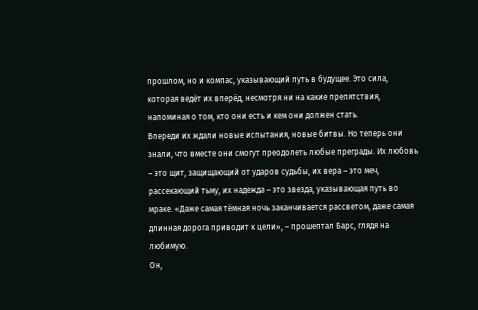прошлом, но и компас, указывающий путь в будущее. Это сила, которая ведёт их вперёд, несмотря ни на какие препятствия, напоминая о том, кто они есть и кем они должен стать.
Впереди их ждали новые испытания, новые битвы. Но теперь они знали, что вместе они смогут преодолеть любые преграды. Их любовь – это щит, защищающий от ударов судьбы, их вера – это меч, рассекающий тьму, их надежда – это звезда, указывающая путь во мраке. «Даже самая тёмная ночь заканчивается рассветом, даже самая длинная дорога приводит к цели», – прошептал Барс, глядя на любимую.
Он,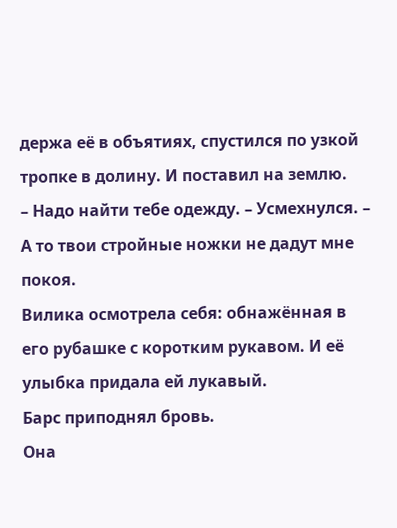держа её в объятиях, спустился по узкой тропке в долину. И поставил на землю.
– Надо найти тебе одежду. – Усмехнулся. – А то твои стройные ножки не дадут мне покоя.
Вилика осмотрела себя: обнажённая в его рубашке с коротким рукавом. И её улыбка придала ей лукавый.
Барс приподнял бровь.
Она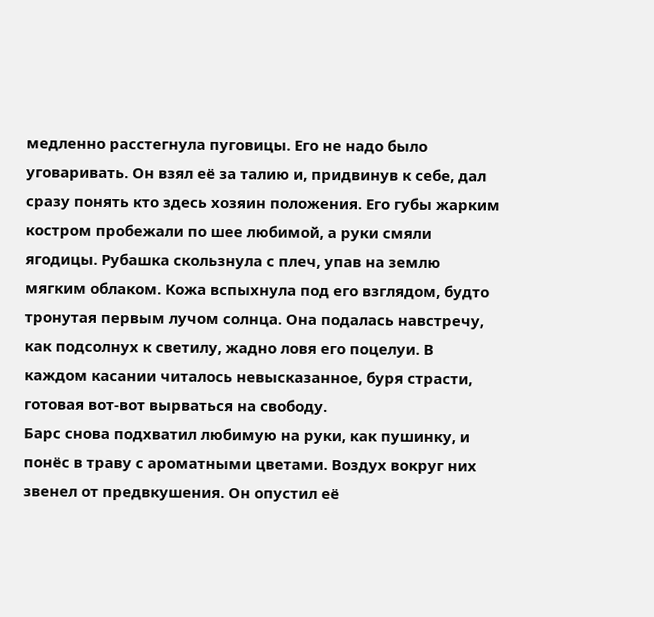медленно расстегнула пуговицы. Его не надо было уговаривать. Он взял её за талию и, придвинув к себе, дал сразу понять кто здесь хозяин положения. Его губы жарким костром пробежали по шее любимой, а руки смяли ягодицы. Рубашка скользнула с плеч, упав на землю мягким облаком. Кожа вспыхнула под его взглядом, будто тронутая первым лучом солнца. Она подалась навстречу, как подсолнух к светилу, жадно ловя его поцелуи. В каждом касании читалось невысказанное, буря страсти, готовая вот-вот вырваться на свободу.
Барс снова подхватил любимую на руки, как пушинку, и понёс в траву с ароматными цветами. Воздух вокруг них звенел от предвкушения. Он опустил её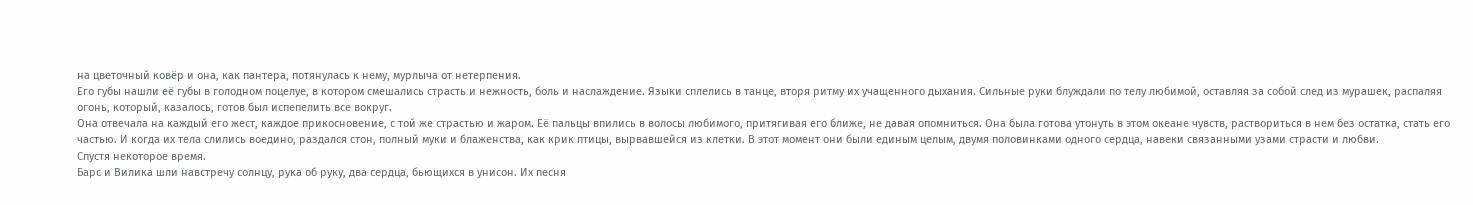на цветочный ковёр и она, как пантера, потянулась к нему, мурлыча от нетерпения.
Его губы нашли её губы в голодном поцелуе, в котором смешались страсть и нежность, боль и наслаждение. Языки сплелись в танце, вторя ритму их учащенного дыхания. Сильные руки блуждали по телу любимой, оставляя за собой след из мурашек, распаляя огонь, который, казалось, готов был испепелить все вокруг.
Она отвечала на каждый его жест, каждое прикосновение, с той же страстью и жаром. Её пальцы впились в волосы любимого, притягивая его ближе, не давая опомниться. Она была готова утонуть в этом океане чувств, раствориться в нем без остатка, стать его частью. И когда их тела слились воедино, раздался стон, полный муки и блаженства, как крик птицы, вырвавшейся из клетки. В этот момент они были единым целым, двумя половинками одного сердца, навеки связанными узами страсти и любви.
Спустя некоторое время.
Барс и Вилика шли навстречу солнцу, рука об руку, два сердца, бьющихся в унисон. Их песня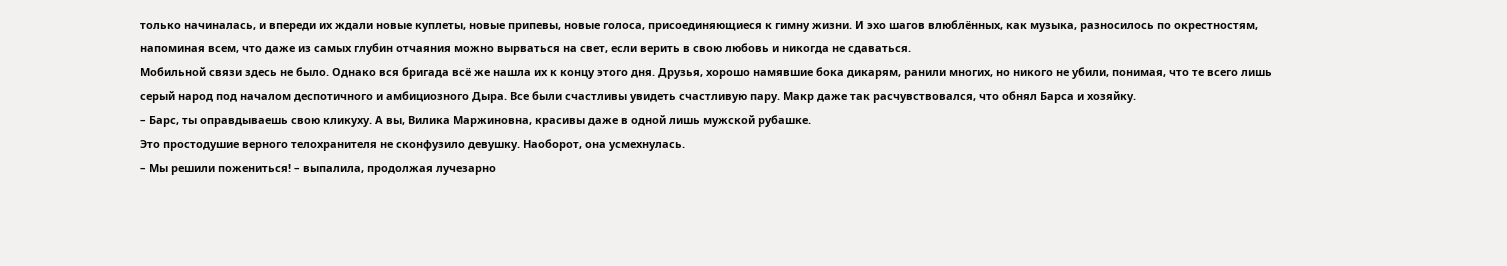только начиналась, и впереди их ждали новые куплеты, новые припевы, новые голоса, присоединяющиеся к гимну жизни. И эхо шагов влюблённых, как музыка, разносилось по окрестностям, напоминая всем, что даже из самых глубин отчаяния можно вырваться на свет, если верить в свою любовь и никогда не сдаваться.
Мобильной связи здесь не было. Однако вся бригада всё же нашла их к концу этого дня. Друзья, хорошо намявшие бока дикарям, ранили многих, но никого не убили, понимая, что те всего лишь серый народ под началом деспотичного и амбициозного Дыра. Все были счастливы увидеть счастливую пару. Макр даже так расчувствовался, что обнял Барса и хозяйку.
– Барс, ты оправдываешь свою кликуху. А вы, Вилика Маржиновна, красивы даже в одной лишь мужской рубашке.
Это простодушие верного телохранителя не сконфузило девушку. Наоборот, она усмехнулась.
– Мы решили пожениться! – выпалила, продолжая лучезарно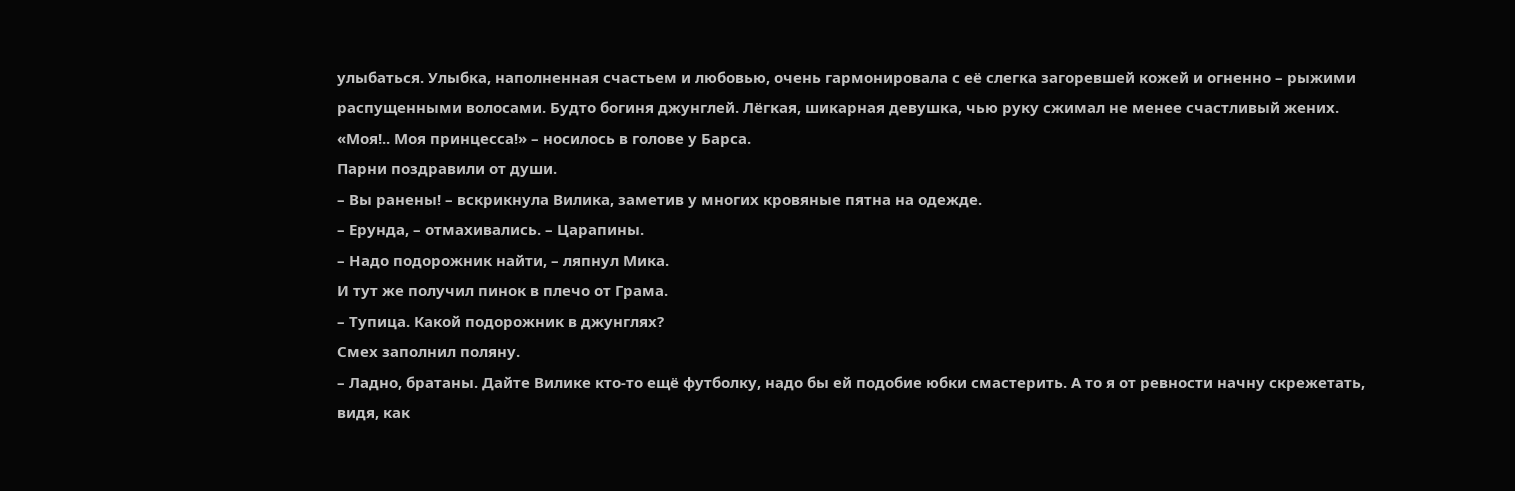улыбаться. Улыбка, наполненная счастьем и любовью, очень гармонировала с её слегка загоревшей кожей и огненно – рыжими распущенными волосами. Будто богиня джунглей. Лёгкая, шикарная девушка, чью руку сжимал не менее счастливый жених.
«Моя!.. Моя принцесса!» – носилось в голове у Барса.
Парни поздравили от души.
– Вы ранены! – вскрикнула Вилика, заметив у многих кровяные пятна на одежде.
– Ерунда, – отмахивались. – Царапины.
– Надо подорожник найти, – ляпнул Мика.
И тут же получил пинок в плечо от Грама.
– Тупица. Какой подорожник в джунглях?
Смех заполнил поляну.
– Ладно, братаны. Дайте Вилике кто-то ещё футболку, надо бы ей подобие юбки смастерить. А то я от ревности начну скрежетать, видя, как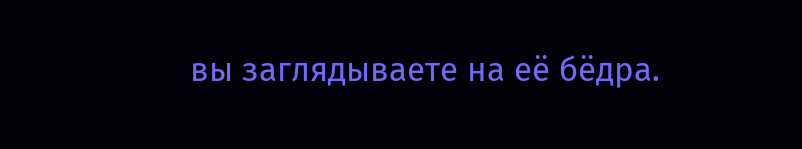вы заглядываете на её бёдра.